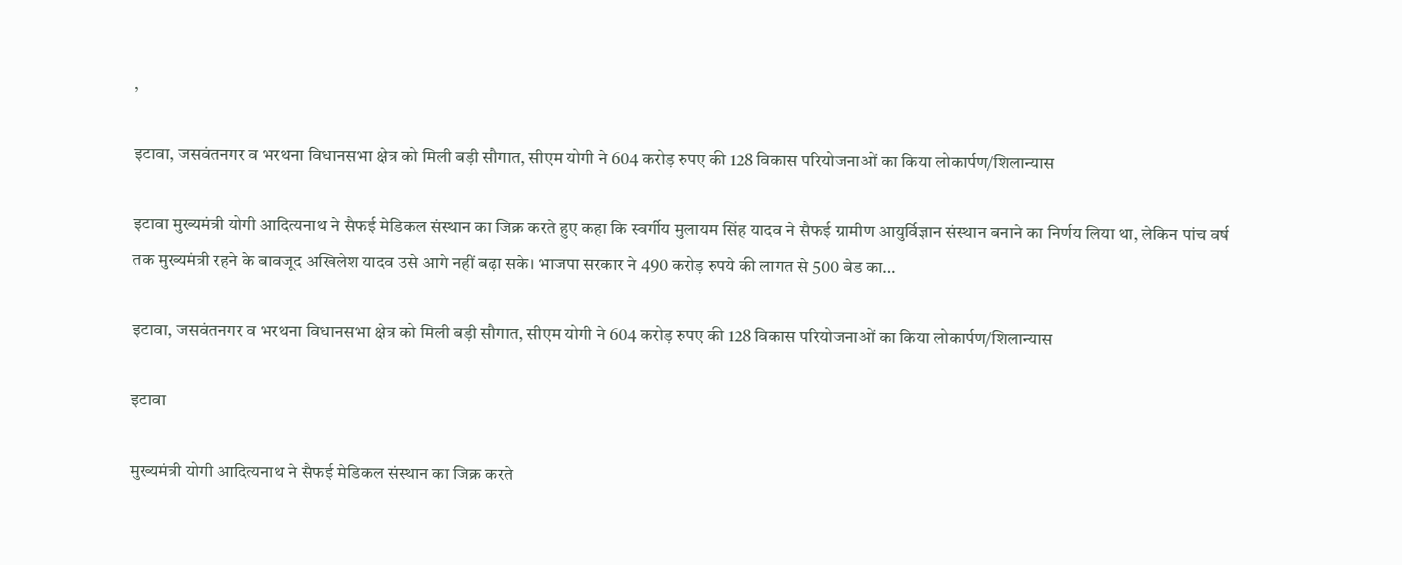,

इटावा, जसवंतनगर व भरथना विधानसभा क्षेत्र को मिली बड़ी सौगात, सीएम योगी ने 604 करोड़ रुपए की 128 विकास परियोजनाओं का किया लोकार्पण/शिलान्यास

इटावा मुख्यमंत्री योगी आदित्यनाथ ने सैफई मेडिकल संस्थान का जिक्र करते हुए कहा कि स्वर्गीय मुलायम सिंह यादव ने सैफई ग्रामीण आयुर्विज्ञान संस्थान बनाने का निर्णय लिया था, लेकिन पांच वर्ष तक मुख्यमंत्री रहने के बावजूद अखिलेश यादव उसे आगे नहीं बढ़ा सके। भाजपा सरकार ने 490 करोड़ रुपये की लागत से 500 बेड का…

इटावा, जसवंतनगर व भरथना विधानसभा क्षेत्र को मिली बड़ी सौगात, सीएम योगी ने 604 करोड़ रुपए की 128 विकास परियोजनाओं का किया लोकार्पण/शिलान्यास

इटावा

मुख्यमंत्री योगी आदित्यनाथ ने सैफई मेडिकल संस्थान का जिक्र करते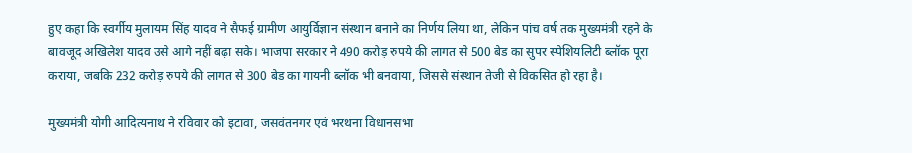हुए कहा कि स्वर्गीय मुलायम सिंह यादव ने सैफई ग्रामीण आयुर्विज्ञान संस्थान बनाने का निर्णय लिया था, लेकिन पांच वर्ष तक मुख्यमंत्री रहने के बावजूद अखिलेश यादव उसे आगे नहीं बढ़ा सके। भाजपा सरकार ने 490 करोड़ रुपये की लागत से 500 बेड का सुपर स्पेशियलिटी ब्लॉक पूरा कराया, जबकि 232 करोड़ रुपये की लागत से 300 बेड का गायनी ब्लॉक भी बनवाया, जिससे संस्थान तेजी से विकसित हो रहा है।

मुख्यमंत्री योगी आदित्यनाथ ने रविवार को इटावा, जसवंतनगर एवं भरथना विधानसभा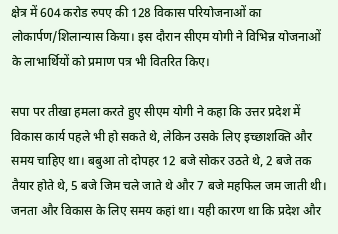क्षेत्र में 604 करोड रुपए की 128 विकास परियोजनाओं का लोकार्पण/शिलान्यास किया। इस दौरान सीएम योगी ने विभिन्न योजनाओं के लाभार्थियों को प्रमाण पत्र भी वितरित किए।

सपा पर तीखा हमला करते हुए सीएम योगी ने कहा कि उत्तर प्रदेश में विकास कार्य पहले भी हो सकते थे, लेकिन उसके लिए इच्छाशक्ति और समय चाहिए था। बबुआ तो दोपहर 12 बजे सोकर उठते थे, 2 बजे तक तैयार होते थे, 5 बजे जिम चले जाते थे और 7 बजे महफिल जम जाती थी। जनता और विकास के लिए समय कहां था। यही कारण था कि प्रदेश और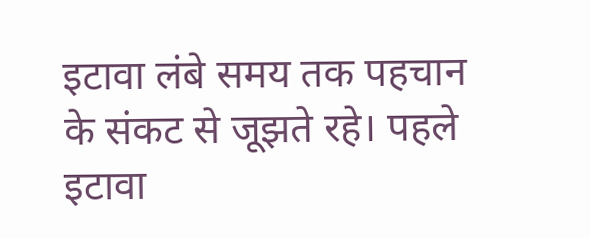इटावा लंबे समय तक पहचान के संकट से जूझते रहे। पहले इटावा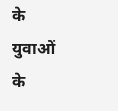के युवाओं के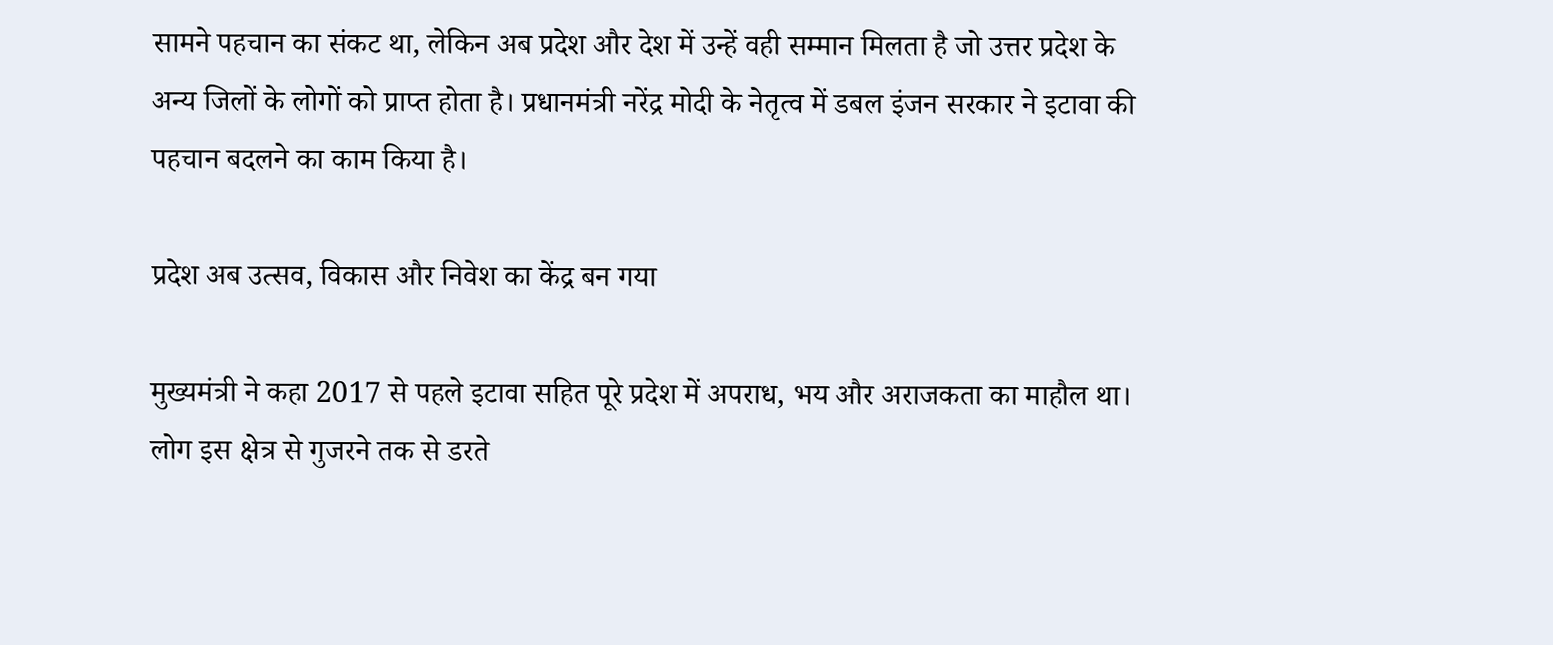सामने पहचान का संकट था, लेकिन अब प्रदेश और देश में उन्हें वही सम्मान मिलता है जो उत्तर प्रदेश के अन्य जिलों के लोगों को प्राप्त होता है। प्रधानमंत्री नरेंद्र मोदी के नेतृत्व में डबल इंजन सरकार ने इटावा की पहचान बदलने का काम किया है।

प्रदेश अब उत्सव, विकास और निवेश का केंद्र बन गया

मुख्यमंत्री ने कहा 2017 से पहले इटावा सहित पूरे प्रदेश में अपराध, भय और अराजकता का माहौल था। लोग इस क्षेत्र से गुजरने तक से डरते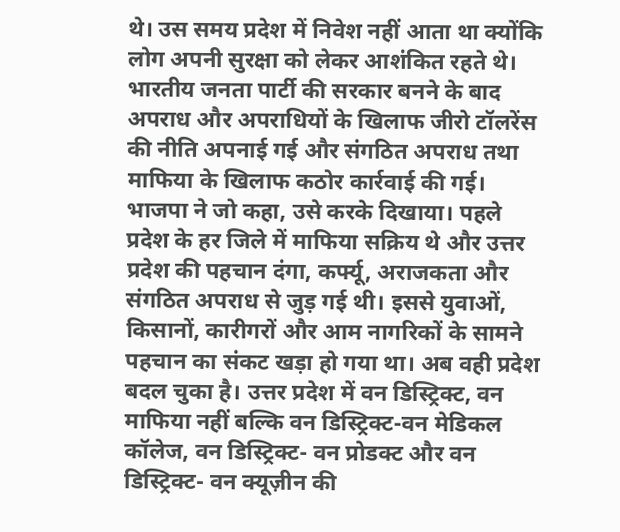थे। उस समय प्रदेश में निवेश नहीं आता था क्योंकि लोग अपनी सुरक्षा को लेकर आशंकित रहते थे। भारतीय जनता पार्टी की सरकार बनने के बाद अपराध और अपराधियों के खिलाफ जीरो टॉलरेंस की नीति अपनाई गई और संगठित अपराध तथा माफिया के खिलाफ कठोर कार्रवाई की गई। भाजपा ने जो कहा, उसे करके दिखाया। पहले प्रदेश के हर जिले में माफिया सक्रिय थे और उत्तर प्रदेश की पहचान दंगा, कर्फ्यू, अराजकता और संगठित अपराध से जुड़ गई थी। इससे युवाओं, किसानों, कारीगरों और आम नागरिकों के सामने पहचान का संकट खड़ा हो गया था। अब वही प्रदेश बदल चुका है। उत्तर प्रदेश में वन डिस्ट्रिक्ट, वन माफिया नहीं बल्कि वन डिस्ट्रिक्ट-वन मेडिकल कॉलेज, वन डिस्ट्रिक्ट- वन प्रोडक्ट और वन डिस्ट्रिक्ट- वन क्यूज़ीन की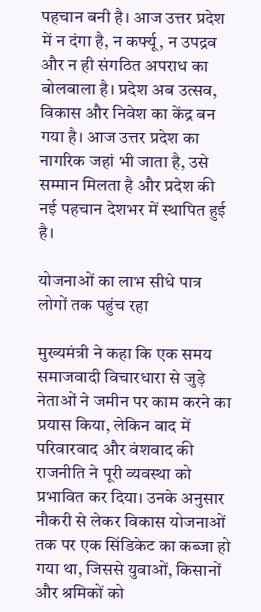पहचान बनी है। आज उत्तर प्रदेश में न दंगा है, न कर्फ्यू, न उपद्रव और न ही संगठित अपराध का बोलबाला है। प्रदेश अब उत्सव, विकास और निवेश का केंद्र बन गया है। आज उत्तर प्रदेश का नागरिक जहां भी जाता है, उसे सम्मान मिलता है और प्रदेश की नई पहचान देशभर में स्थापित हुई है।

योजनाओं का लाभ सीधे पात्र लोगों तक पहुंच रहा

मुख्यमंत्री ने कहा कि एक समय समाजवादी विचारधारा से जुड़े नेताओं ने जमीन पर काम करने का प्रयास किया, लेकिन बाद में परिवारवाद और वंशवाद की राजनीति ने पूरी व्यवस्था को प्रभावित कर दिया। उनके अनुसार नौकरी से लेकर विकास योजनाओं तक पर एक सिंडिकेट का कब्जा हो गया था, जिससे युवाओं, किसानों और श्रमिकों को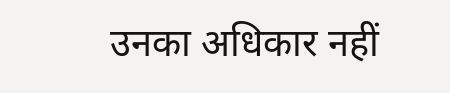उनका अधिकार नहीं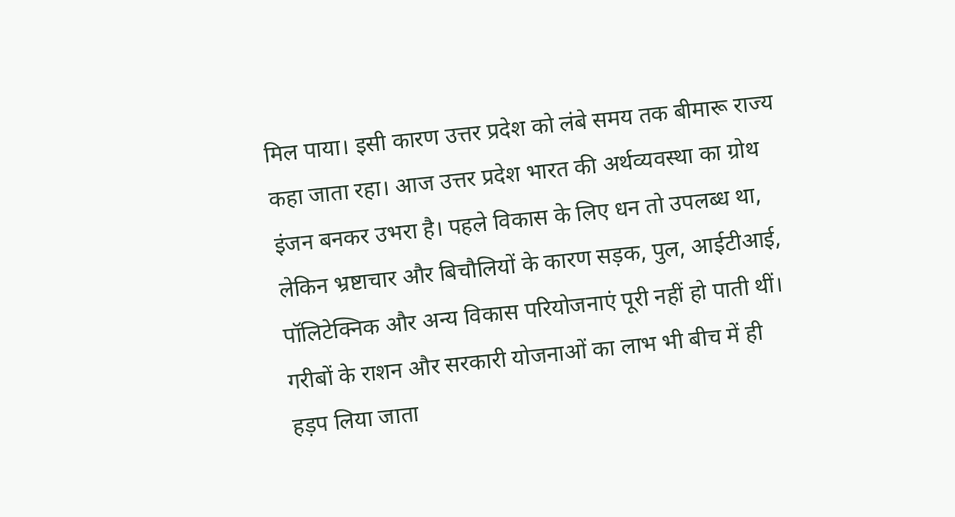मिल पाया। इसी कारण उत्तर प्रदेश को लंबे समय तक बीमारू राज्य कहा जाता रहा। आज उत्तर प्रदेश भारत की अर्थव्यवस्था का ग्रोथ इंजन बनकर उभरा है। पहले विकास के लिए धन तो उपलब्ध था, लेकिन भ्रष्टाचार और बिचौलियों के कारण सड़क, पुल, आईटीआई, पॉलिटेक्निक और अन्य विकास परियोजनाएं पूरी नहीं हो पाती थीं। गरीबों के राशन और सरकारी योजनाओं का लाभ भी बीच में ही हड़प लिया जाता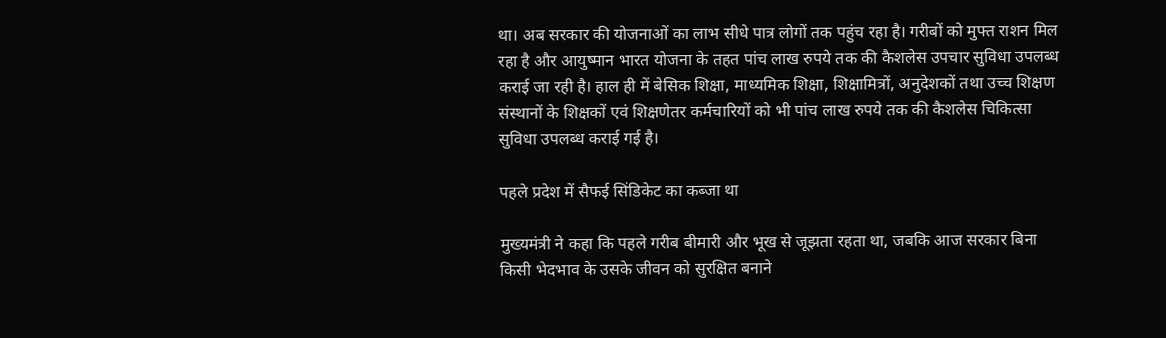था। अब सरकार की योजनाओं का लाभ सीधे पात्र लोगों तक पहुंच रहा है। गरीबों को मुफ्त राशन मिल रहा है और आयुष्मान भारत योजना के तहत पांच लाख रुपये तक की कैशलेस उपचार सुविधा उपलब्ध कराई जा रही है। हाल ही में बेसिक शिक्षा, माध्यमिक शिक्षा, शिक्षामित्रों, अनुदेशकों तथा उच्च शिक्षण संस्थानों के शिक्षकों एवं शिक्षणेतर कर्मचारियों को भी पांच लाख रुपये तक की कैशलेस चिकित्सा सुविधा उपलब्ध कराई गई है।

पहले प्रदेश में सैफई सिंडिकेट का कब्जा था

मुख्यमंत्री ने कहा कि पहले गरीब बीमारी और भूख से जूझता रहता था, जबकि आज सरकार बिना किसी भेदभाव के उसके जीवन को सुरक्षित बनाने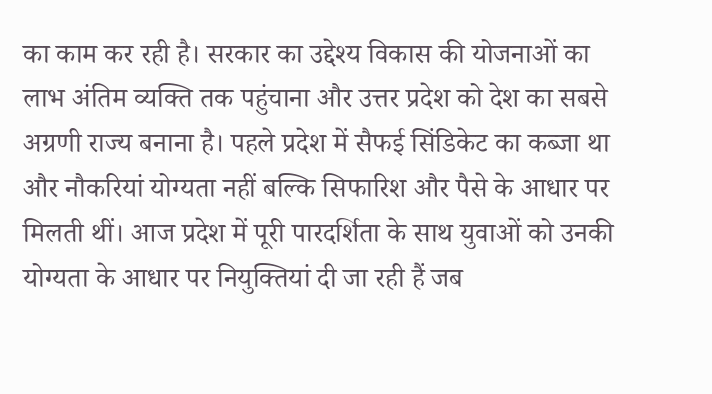का काम कर रही है। सरकार का उद्देश्य विकास की योजनाओं का लाभ अंतिम व्यक्ति तक पहुंचाना और उत्तर प्रदेश को देश का सबसे अग्रणी राज्य बनाना है। पहले प्रदेश में सैफई सिंडिकेट का कब्जा था और नौकरियां योग्यता नहीं बल्कि सिफारिश और पैसे के आधार पर मिलती थीं। आज प्रदेश में पूरी पारदर्शिता के साथ युवाओं को उनकी योग्यता के आधार पर नियुक्तियां दी जा रही हैं जब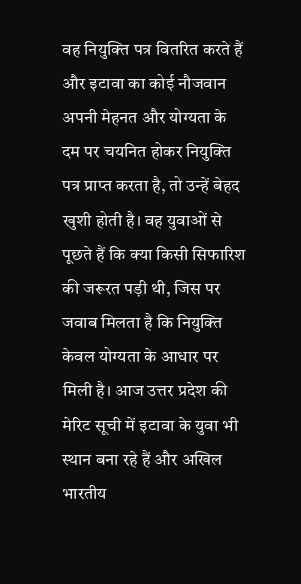वह नियुक्ति पत्र वितरित करते हैं और इटावा का कोई नौजवान अपनी मेहनत और योग्यता के दम पर चयनित होकर नियुक्ति पत्र प्राप्त करता है, तो उन्हें बेहद खुशी होती है। वह युवाओं से पूछते हैं कि क्या किसी सिफारिश की जरूरत पड़ी थी, जिस पर जवाब मिलता है कि नियुक्ति केवल योग्यता के आधार पर मिली है। आज उत्तर प्रदेश की मेरिट सूची में इटावा के युवा भी स्थान बना रहे हैं और अखिल भारतीय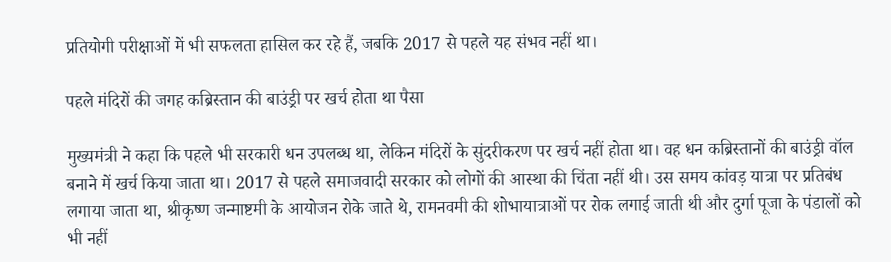प्रतियोगी परीक्षाओं में भी सफलता हासिल कर रहे हैं, जबकि 2017 से पहले यह संभव नहीं था।

पहले मंदिरों की जगह कब्रिस्तान की बाउंड्री पर खर्च होता था पैसा

मुख्यमंत्री ने कहा कि पहले भी सरकारी धन उपलब्ध था, लेकिन मंदिरों के सुंदरीकरण पर खर्च नहीं होता था। वह धन कब्रिस्तानों की बाउंड्री वॉल बनाने में खर्च किया जाता था। 2017 से पहले समाजवादी सरकार को लोगों की आस्था की चिंता नहीं थी। उस समय कांवड़ यात्रा पर प्रतिबंध लगाया जाता था, श्रीकृष्ण जन्माष्टमी के आयोजन रोके जाते थे, रामनवमी की शोभायात्राओं पर रोक लगाई जाती थी और दुर्गा पूजा के पंडालों को भी नहीं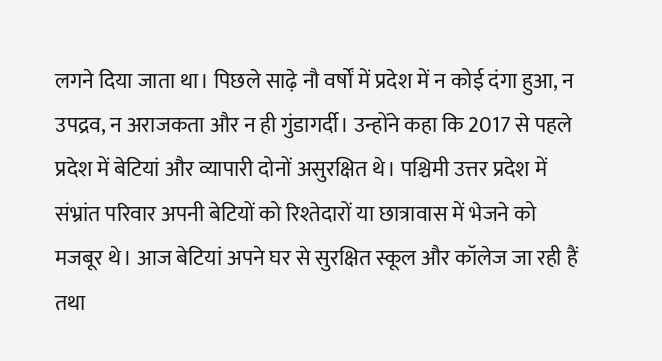लगने दिया जाता था। पिछले साढ़े नौ वर्षों में प्रदेश में न कोई दंगा हुआ, न उपद्रव, न अराजकता और न ही गुंडागर्दी। उन्होंने कहा कि 2017 से पहले प्रदेश में बेटियां और व्यापारी दोनों असुरक्षित थे। पश्चिमी उत्तर प्रदेश में संभ्रांत परिवार अपनी बेटियों को रिश्तेदारों या छात्रावास में भेजने को मजबूर थे। आज बेटियां अपने घर से सुरक्षित स्कूल और कॉलेज जा रही हैं तथा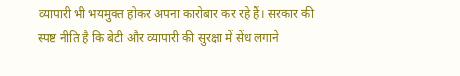व्यापारी भी भयमुक्त होकर अपना कारोबार कर रहे हैं। सरकार की स्पष्ट नीति है कि बेटी और व्यापारी की सुरक्षा में सेंध लगाने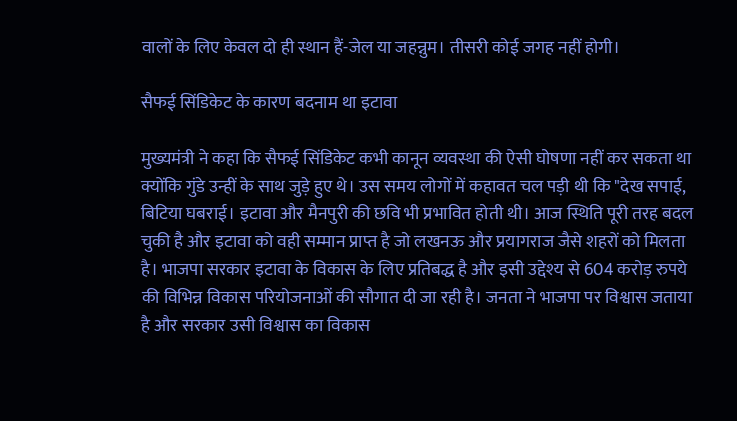वालों के लिए केवल दो ही स्थान हैं-जेल या जहन्नुम। तीसरी कोई जगह नहीं होगी।

सैफई सिंडिकेट के कारण बदनाम था इटावा

मुख्यमंत्री ने कहा कि सैफई सिंडिकेट कभी कानून व्यवस्था की ऐसी घोषणा नहीं कर सकता था क्योंकि गुंडे उन्हीं के साथ जुड़े हुए थे। उस समय लोगों में कहावत चल पड़ी थी कि "देख सपाई, बिटिया घबराई। इटावा और मैनपुरी की छवि भी प्रभावित होती थी। आज स्थिति पूरी तरह बदल चुकी है और इटावा को वही सम्मान प्राप्त है जो लखनऊ और प्रयागराज जैसे शहरों को मिलता है। भाजपा सरकार इटावा के विकास के लिए प्रतिबद्ध है और इसी उद्देश्य से 604 करोड़ रुपये की विभिन्न विकास परियोजनाओं की सौगात दी जा रही है। जनता ने भाजपा पर विश्वास जताया है और सरकार उसी विश्वास का विकास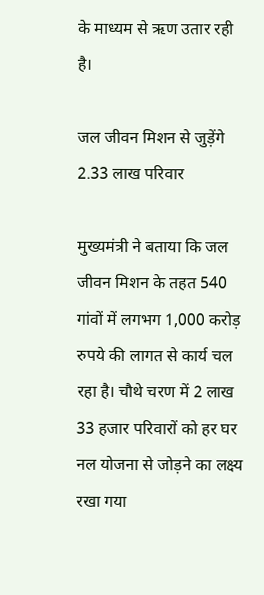के माध्यम से ऋण उतार रही है।

जल जीवन मिशन से जुड़ेंगे 2.33 लाख परिवार

मुख्यमंत्री ने बताया कि जल जीवन मिशन के तहत 540 गांवों में लगभग 1,000 करोड़ रुपये की लागत से कार्य चल रहा है। चौथे चरण में 2 लाख 33 हजार परिवारों को हर घर नल योजना से जोड़ने का लक्ष्य रखा गया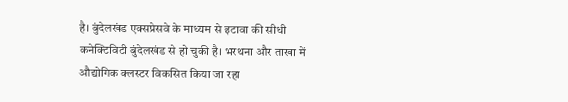है। बुंदेलखंड एक्सप्रेसवे के माध्यम से इटावा की सीधी कनेक्टिविटी बुंदेलखंड से हो चुकी है। भरथना और ताखा में औद्योगिक क्लस्टर विकसित किया जा रहा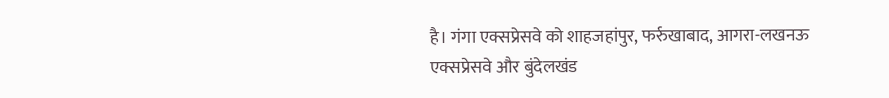है। गंगा एक्सप्रेसवे को शाहजहांपुर, फर्रुखाबाद, आगरा-लखनऊ एक्सप्रेसवे और बुंदेलखंड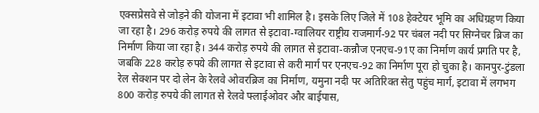एक्सप्रेसवे से जोड़ने की योजना में इटावा भी शामिल है। इसके लिए जिले में 108 हेक्टेयर भूमि का अधिग्रहण किया जा रहा है। 296 करोड़ रुपये की लागत से इटावा-ग्वालियर राष्ट्रीय राजमार्ग-92 पर चंबल नदी पर सिग्नेचर ब्रिज का निर्माण किया जा रहा है। 344 करोड़ रुपये की लागत से इटावा-कन्नौज एनएच-91ए का निर्माण कार्य प्रगति पर है, जबकि 228 करोड़ रुपये की लागत से इटावा से करी मार्ग पर एनएच-92 का निर्माण पूरा हो चुका है। कानपुर-टुंडला रेल सेक्शन पर दो लेन के रेलवे ओवरब्रिज का निर्माण, यमुना नदी पर अतिरिक्त सेतु पहुंच मार्ग, इटावा में लगभग 800 करोड़ रुपये की लागत से रेलवे फ्लाईओवर और बाईपास,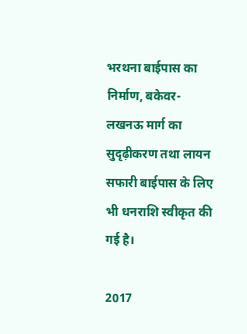भरथना बाईपास का निर्माण, बकेवर-लखनऊ मार्ग का सुदृढ़ीकरण तथा लायन सफारी बाईपास के लिए भी धनराशि स्वीकृत की गई है।

2017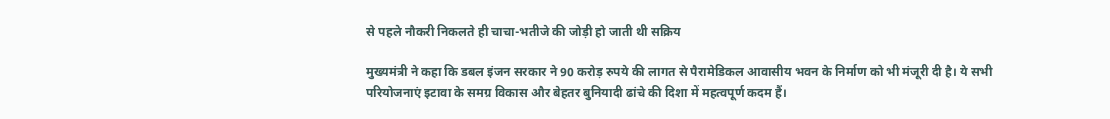से पहले नौकरी निकलते ही चाचा-भतीजे की जोड़ी हो जाती थी सक्रिय

मुख्यमंत्री ने कहा कि डबल इंजन सरकार ने 90 करोड़ रुपये की लागत से पैरामेडिकल आवासीय भवन के निर्माण को भी मंजूरी दी है। ये सभी परियोजनाएं इटावा के समग्र विकास और बेहतर बुनियादी ढांचे की दिशा में महत्वपूर्ण कदम हैं।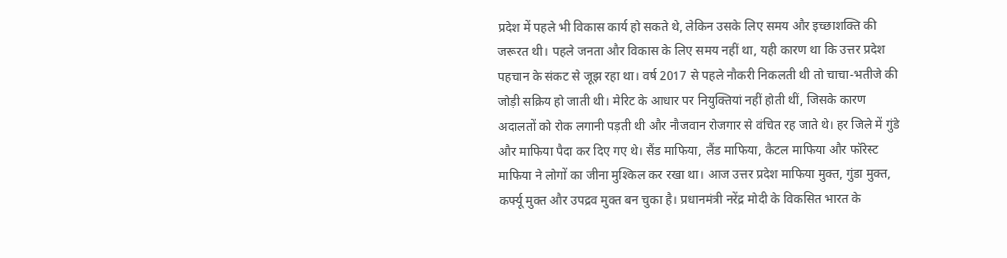प्रदेश में पहले भी विकास कार्य हो सकते थे, लेकिन उसके लिए समय और इच्छाशक्ति की जरूरत थी। पहले जनता और विकास के लिए समय नहीं था, यही कारण था कि उत्तर प्रदेश पहचान के संकट से जूझ रहा था। वर्ष 2017 से पहले नौकरी निकलती थी तो चाचा-भतीजे की जोड़ी सक्रिय हो जाती थी। मेरिट के आधार पर नियुक्तियां नहीं होती थीं, जिसके कारण अदालतों को रोक लगानी पड़ती थी और नौजवान रोजगार से वंचित रह जाते थे। हर जिले में गुंडे और माफिया पैदा कर दिए गए थे। सैंड माफिया, लैंड माफिया, कैटल माफिया और फॉरेस्ट माफिया ने लोगों का जीना मुश्किल कर रखा था। आज उत्तर प्रदेश माफिया मुक्त, गुंडा मुक्त, कर्फ्यू मुक्त और उपद्रव मुक्त बन चुका है। प्रधानमंत्री नरेंद्र मोदी के विकसित भारत के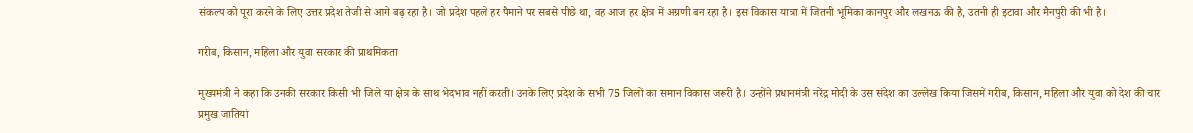संकल्प को पूरा करने के लिए उत्तर प्रदेश तेजी से आगे बढ़ रहा है। जो प्रदेश पहले हर पैमाने पर सबसे पीछे था, वह आज हर क्षेत्र में अग्रणी बन रहा है। इस विकास यात्रा में जितनी भूमिका कानपुर और लखनऊ की है, उतनी ही इटावा और मैनपुरी की भी है।

गरीब, किसान, महिला और युवा सरकार की प्राथमिकता

मुख्यमंत्री ने कहा कि उनकी सरकार किसी भी जिले या क्षेत्र के साथ भेदभाव नहीं करती। उनके लिए प्रदेश के सभी 75 जिलों का समान विकास जरूरी है। उन्होंने प्रधानमंत्री नरेंद्र मोदी के उस संदेश का उल्लेख किया जिसमें गरीब, किसान, महिला और युवा को देश की चार प्रमुख जातियां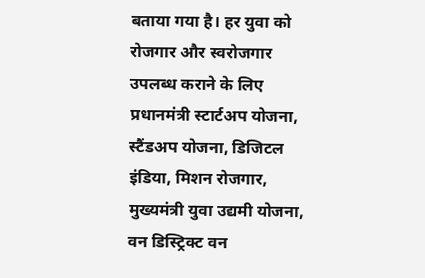बताया गया है। हर युवा को रोजगार और स्वरोजगार उपलब्ध कराने के लिए प्रधानमंत्री स्टार्टअप योजना, स्टैंडअप योजना, डिजिटल इंडिया, मिशन रोजगार, मुख्यमंत्री युवा उद्यमी योजना, वन डिस्ट्रिक्ट वन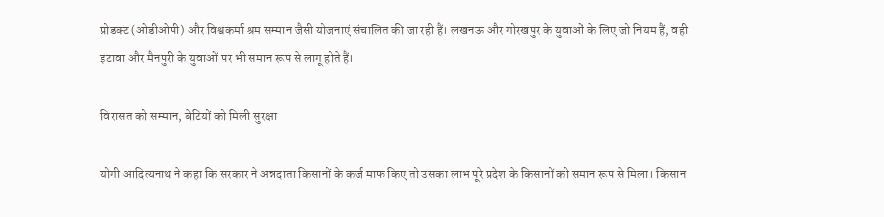प्रोडक्ट (ओडीओपी) और विश्वकर्मा श्रम सम्मान जैसी योजनाएं संचालित की जा रही हैं। लखनऊ और गोरखपुर के युवाओं के लिए जो नियम हैं, वही इटावा और मैनपुरी के युवाओं पर भी समान रूप से लागू होते हैं।

विरासत को सम्मान, बेटियों को मिली सुरक्षा

योगी आदित्यनाथ ने कहा कि सरकार ने अन्नदाता किसानों के कर्ज माफ किए तो उसका लाभ पूरे प्रदेश के किसानों को समान रूप से मिला। किसान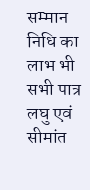सम्मान निधि का लाभ भी सभी पात्र लघु एवं सीमांत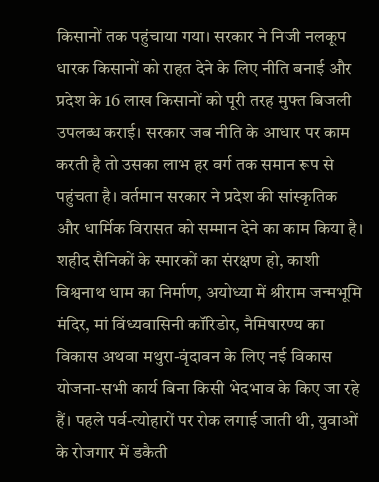किसानों तक पहुंचाया गया। सरकार ने निजी नलकूप धारक किसानों को राहत देने के लिए नीति बनाई और प्रदेश के 16 लाख किसानों को पूरी तरह मुफ्त बिजली उपलब्ध कराई। सरकार जब नीति के आधार पर काम करती है तो उसका लाभ हर वर्ग तक समान रूप से पहुंचता है। वर्तमान सरकार ने प्रदेश की सांस्कृतिक और धार्मिक विरासत को सम्मान देने का काम किया है। शहीद सैनिकों के स्मारकों का संरक्षण हो, काशी विश्वनाथ धाम का निर्माण, अयोध्या में श्रीराम जन्मभूमि मंदिर, मां विंध्यवासिनी कॉरिडोर, नैमिषारण्य का विकास अथवा मथुरा-वृंदावन के लिए नई विकास योजना-सभी कार्य बिना किसी भेदभाव के किए जा रहे हैं। पहले पर्व-त्योहारों पर रोक लगाई जाती थी, युवाओं के रोजगार में डकैती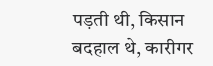पड़ती थी, किसान बदहाल थे, कारीगर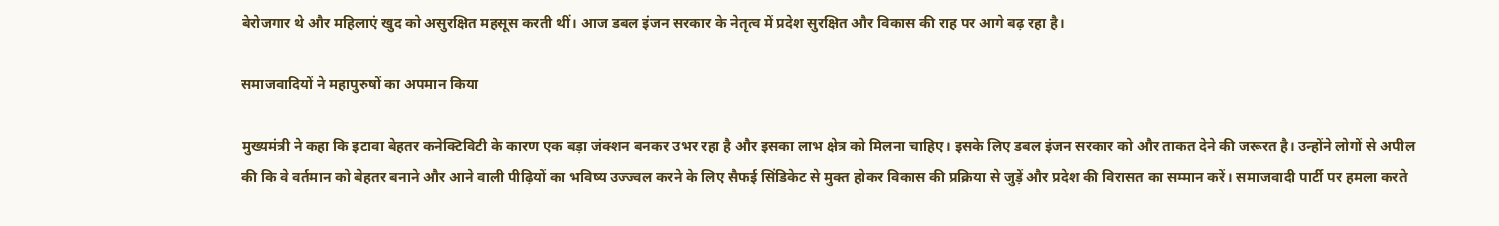बेरोजगार थे और महिलाएं खुद को असुरक्षित महसूस करती थीं। आज डबल इंजन सरकार के नेतृत्व में प्रदेश सुरक्षित और विकास की राह पर आगे बढ़ रहा है।

समाजवादियों ने महापुरुषों का अपमान किया

मुख्यमंत्री ने कहा कि इटावा बेहतर कनेक्टिविटी के कारण एक बड़ा जंक्शन बनकर उभर रहा है और इसका लाभ क्षेत्र को मिलना चाहिए। इसके लिए डबल इंजन सरकार को और ताकत देने की जरूरत है। उन्होंने लोगों से अपील की कि वे वर्तमान को बेहतर बनाने और आने वाली पीढ़ियों का भविष्य उज्ज्वल करने के लिए सैफई सिंडिकेट से मुक्त होकर विकास की प्रक्रिया से जुड़ें और प्रदेश की विरासत का सम्मान करें। समाजवादी पार्टी पर हमला करते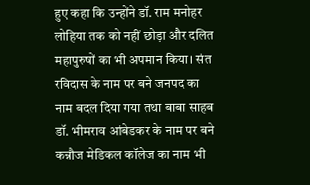हुए कहा कि उन्होंने डॉ. राम मनोहर लोहिया तक को नहीं छोड़ा और दलित महापुरुषों का भी अपमान किया। संत रविदास के नाम पर बने जनपद का नाम बदल दिया गया तथा बाबा साहब डॉ. भीमराव आंबेडकर के नाम पर बने कन्नौज मेडिकल कॉलेज का नाम भी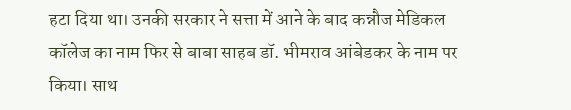हटा दिया था। उनकी सरकार ने सत्ता में आने के बाद कन्नौज मेडिकल कॉलेज का नाम फिर से बाबा साहब डॉ. भीमराव आंबेडकर के नाम पर किया। साथ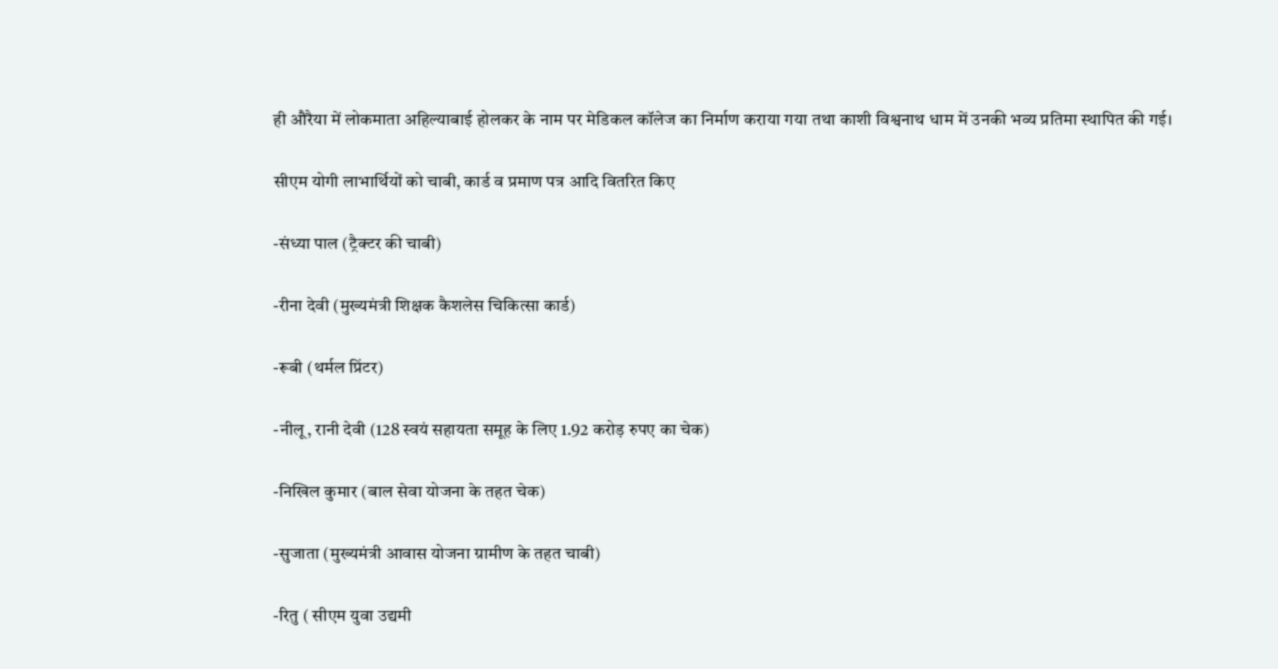ही औरैया में लोकमाता अहिल्याबाई होलकर के नाम पर मेडिकल कॉलेज का निर्माण कराया गया तथा काशी विश्वनाथ धाम में उनकी भव्य प्रतिमा स्थापित की गई।

सीएम योगी लाभार्थियों को चाबी, कार्ड व प्रमाण पत्र आदि वितरित किए

-संध्या पाल (ट्रैक्टर की चाबी)

-रीना देवी (मुख्यमंत्री शिक्षक कैशलेस चिकित्सा कार्ड)

-रूबी (थर्मल प्रिंटर)

-नीलू, रानी देवी (128 स्वयं सहायता समूह के लिए 1.92 करोड़ रुपए का चेक)

-निखिल कुमार (बाल सेवा योजना के तहत चेक)

-सुजाता (मुख्यमंत्री आवास योजना ग्रामीण के तहत चाबी)

-रितु ( सीएम युवा उद्यमी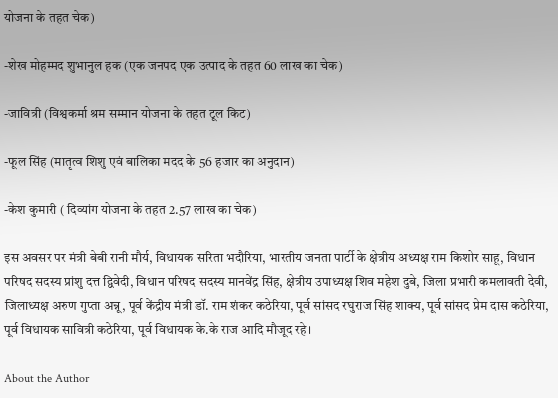योजना के तहत चेक)

-शेख मोहम्मद शुभानुल हक (एक जनपद एक उत्पाद के तहत 60 लाख का चेक)

-जावित्री (विश्वकर्मा श्रम सम्मान योजना के तहत टूल किट)

-फूल सिंह (मातृत्व शिशु एवं बालिका मदद के 56 हजार का अनुदान)

-केश कुमारी ( दिव्यांग योजना के तहत 2.57 लाख का चेक)

इस अवसर पर मंत्री बेबी रानी मौर्य, विधायक सरिता भदौरिया, भारतीय जनता पार्टी के क्षेत्रीय अध्यक्ष राम किशोर साहू, विधान परिषद सदस्य प्रांशु दत्त द्विवेदी, विधान परिषद सदस्य मानवेंद्र सिंह, क्षेत्रीय उपाध्यक्ष शिव महेश दुबे, जिला प्रभारी कमलावती देवी, जिलाध्यक्ष अरुण गुप्ता अन्नू, पूर्व केंद्रीय मंत्री डॉ. राम शंकर कठेरिया, पूर्व सांसद रघुराज सिंह शाक्य, पूर्व सांसद प्रेम दास कठेरिया, पूर्व विधायक सावित्री कठेरिया, पूर्व विधायक के.के राज आदि मौजूद रहे।

About the Author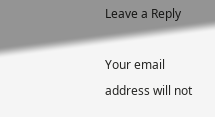Leave a Reply

Your email address will not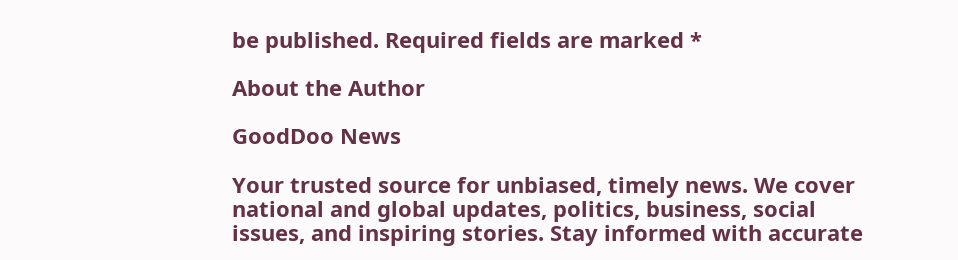be published. Required fields are marked *

About the Author

GoodDoo News

Your trusted source for unbiased, timely news. We cover national and global updates, politics, business, social issues, and inspiring stories. Stay informed with accurate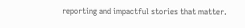reporting and impactful stories that matter.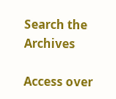Search the Archives

Access over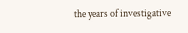the years of investigative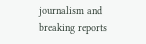journalism and breaking reports